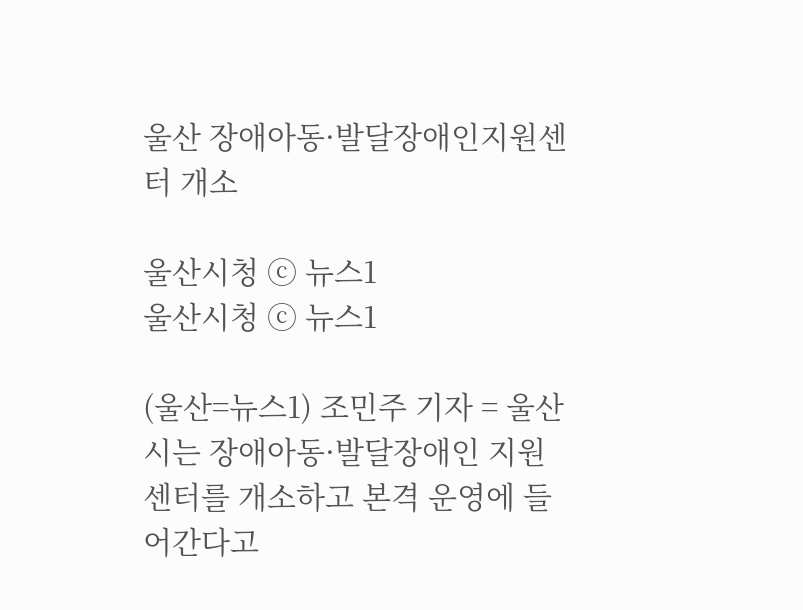울산 장애아동·발달장애인지원센터 개소

울산시청 ⓒ 뉴스1
울산시청 ⓒ 뉴스1

(울산=뉴스1) 조민주 기자 = 울산시는 장애아동·발달장애인 지원센터를 개소하고 본격 운영에 들어간다고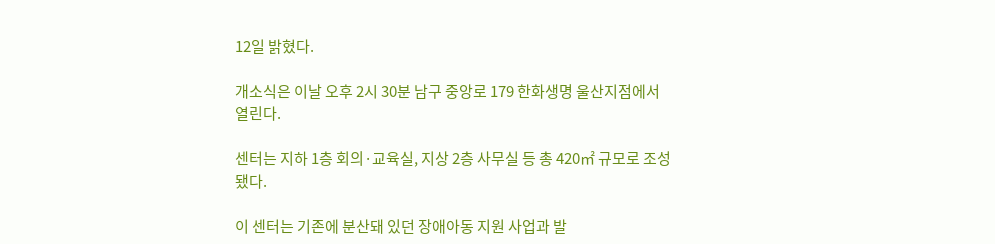12일 밝혔다.

개소식은 이날 오후 2시 30분 남구 중앙로 179 한화생명 울산지점에서 열린다.

센터는 지하 1층 회의·교육실, 지상 2층 사무실 등 총 420㎡ 규모로 조성됐다.

이 센터는 기존에 분산돼 있던 장애아동 지원 사업과 발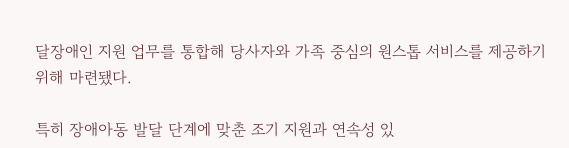달장애인 지원 업무를 통합해 당사자와 가족 중심의 원스톱 서비스를 제공하기 위해 마련됐다.

특히 장애아동 발달 단계에 맞춘 조기 지원과 연속성 있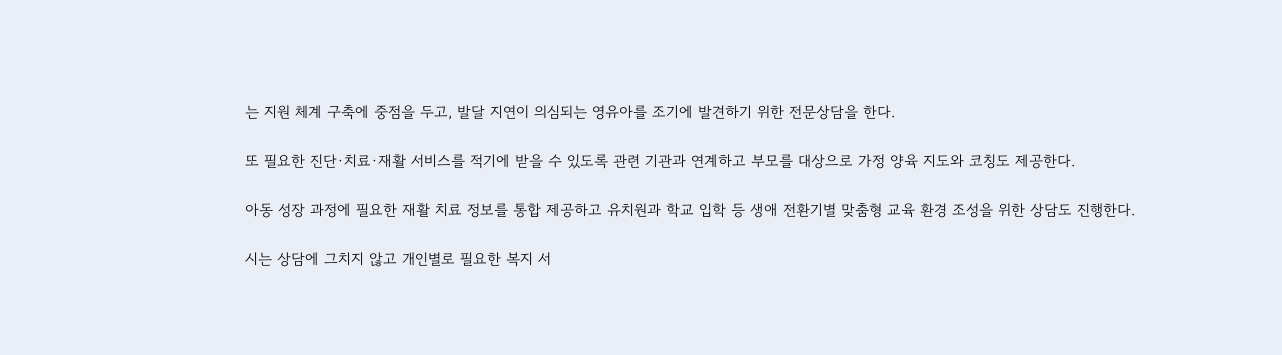는 지원 체계 구축에 중점을 두고, 발달 지연이 의심되는 영유아를 조기에 발견하기 위한 전문상담을 한다.

또 필요한 진단·치료·재활 서비스를 적기에 받을 수 있도록 관련 기관과 연계하고 부모를 대상으로 가정 양육 지도와 코칭도 제공한다.

아동 성장 과정에 필요한 재활 치료 정보를 통합 제공하고 유치원과 학교 입학 등 생애 전환기별 맞춤형 교육 환경 조성을 위한 상담도 진행한다.

시는 상담에 그치지 않고 개인별로 필요한 복지 서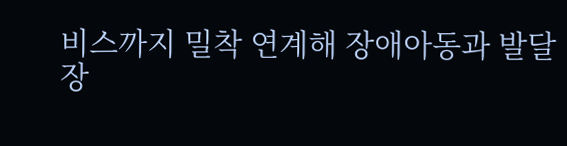비스까지 밀착 연계해 장애아동과 발달장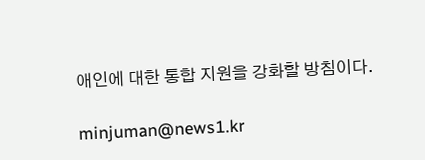애인에 대한 통합 지원을 강화할 방침이다.

minjuman@news1.kr